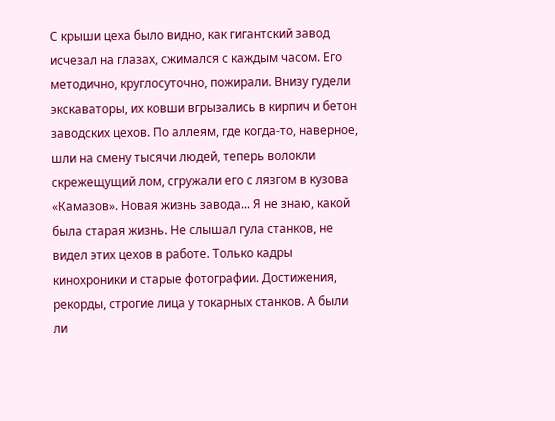С крыши цеха было видно, как гигантский завод исчезал на глазах, сжимался с каждым часом. Его методично, круглосуточно, пожирали. Внизу гудели экскаваторы, их ковши вгрызались в кирпич и бетон заводских цехов. По аллеям, где когда-то, наверное, шли на смену тысячи людей, теперь волокли скрежещущий лом, сгружали его с лязгом в кузова «Камазов». Новая жизнь завода... Я не знаю, какой была старая жизнь. Не слышал гула станков, не видел этих цехов в работе. Только кадры кинохроники и старые фотографии. Достижения, рекорды, строгие лица у токарных станков. А были ли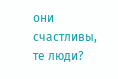они счастливы, те люди?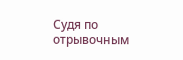Судя по отрывочным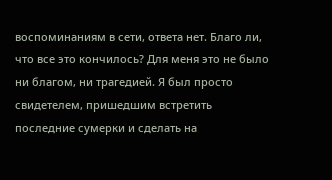воспоминаниям в сети, ответа нет. Благо ли, что все это кончилось? Для меня это не было ни благом, ни трагедией. Я был просто свидетелем, пришедшим встретить последние сумерки и сделать на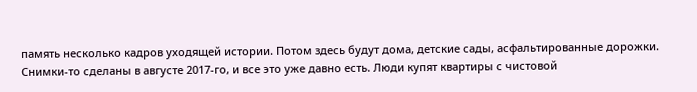память несколько кадров уходящей истории. Потом здесь будут дома, детские сады, асфальтированные дорожки. Снимки-то сделаны в августе 2017-го, и все это уже давно есть. Люди купят квартиры с чистовой